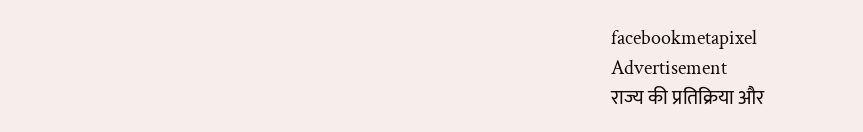facebookmetapixel
Advertisement
राज्य की प्रतिक्रिया और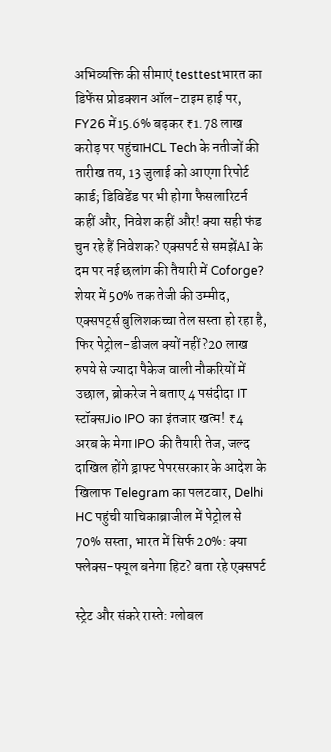अभिव्यक्ति की सीमाएं testtestभारत का डिफेंस प्रोडक्शन ऑल-टाइम हाई पर, FY26 में15.6% बढ़कर ₹1.78 लाख करोड़ पर पहुंचाHCL Tech के नतीजों की तारीख तय, 13 जुलाई को आएगा रिपोर्ट कार्ड; डिविडेंड पर भी होगा फैसलारिटर्न कहीं और, निवेश कहीं और! क्या सही फंड चुन रहे हैं निवेशक? एक्सपर्ट से समझेंAI के दम पर नई छलांग की तैयारी में Coforge? शेयर में 50% तक तेजी की उम्मीद, एक्सपर्ट्स बुलिशकच्चा तेल सस्ता हो रहा है, फिर पेट्रोल-डीजल क्यों नहीं?20 लाख रुपये से ज्यादा पैकेज वाली नौकरियों में उछाल, ब्रोकरेज ने बताए 4 पसंदीदा IT स्टॉक्सJio IPO का इंतजार खत्म! ₹4 अरब के मेगा IPO की तैयारी तेज, जल्द दाखिल होंगे ड्राफ्ट पेपरसरकार के आदेश के खिलाफ Telegram का पलटवार, Delhi HC पहुंची याचिकाब्राजील में पेट्रोल से 70% सस्ता, भारत में सिर्फ 20%: क्या फ्लेक्स-फ्यूल बनेगा हिट? बता रहे एक्सपर्ट

स्ट्रेट और संकरे रास्ते: ग्लोबल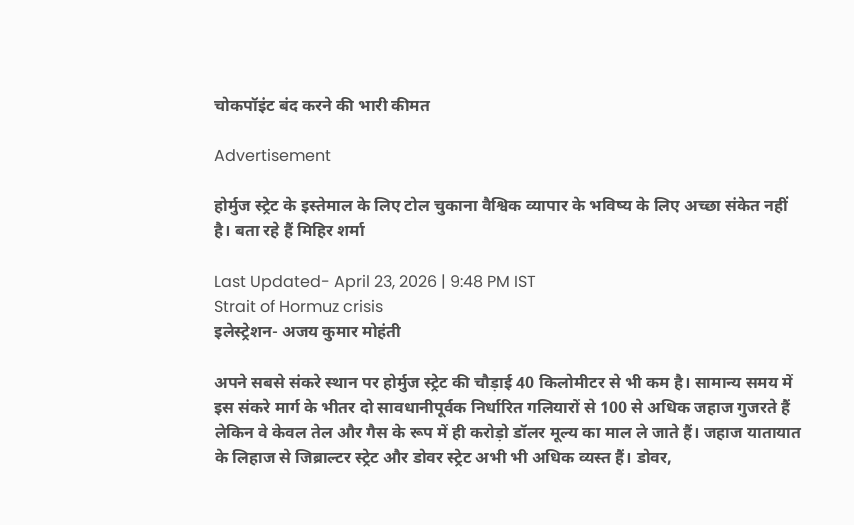चोकपॉइंट बंद करने की भारी कीमत

Advertisement

होर्मुज स्ट्रेट के इस्तेमाल के लिए टोल चुकाना वैश्विक व्यापार के भविष्य के लिए अच्छा संकेत नहीं है। बता रहे हैं मिहिर शर्मा

Last Updated- April 23, 2026 | 9:48 PM IST
Strait of Hormuz crisis
इलेस्ट्रेशन- अजय कुमार मोहंती

अपने सबसे संकरे स्थान पर होर्मुज स्ट्रेट की चौड़ाई 40 किलोमीटर से भी कम है। सामान्य समय में इस संकरे मार्ग के भीतर दो सावधानीपूर्वक निर्धारित गलियारों से 100 से अधिक जहाज गुजरते हैं लेकिन वे केवल तेल और गैस के रूप में ही करोड़ो डॉलर मूल्य का माल ले जाते हैं। जहाज यातायात के लिहाज से जिब्राल्टर स्ट्रेट और डोवर स्ट्रेट अभी भी अधिक व्यस्त हैं। डोवर,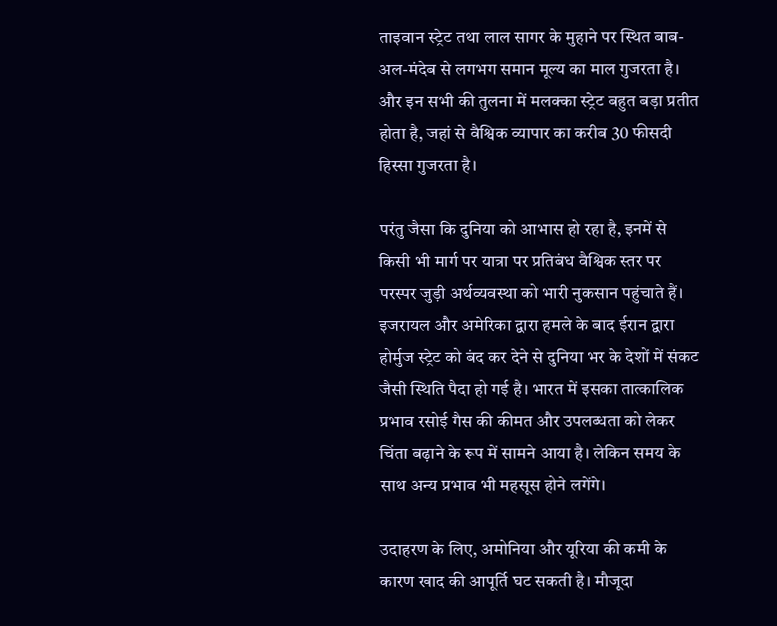ताइवान स्ट्रेट तथा लाल सागर के मुहाने पर स्थित बाब-अल-मंदेब से लगभग समान मूल्य का माल गुजरता है। और इन सभी की तुलना में मलक्का स्ट्रेट बहुत बड़ा प्रतीत होता है, जहां से वैश्विक व्यापार का करीब 30 फीसदी हिस्सा गुजरता है।

परंतु जैसा कि दुनिया को आभास हो रहा है, इनमें से किसी भी मार्ग पर यात्रा पर प्रतिबंध वैश्विक स्तर पर परस्पर जुड़ी अर्थव्यवस्था को भारी नुकसान पहुंचाते हैं। इजरायल और अमेरिका द्वारा हमले के बाद ईरान द्वारा होर्मुज स्ट्रेट को बंद कर देने से दुनिया भर के देशों में संकट जैसी स्थिति पैदा हो गई है। भारत में इसका तात्कालिक प्रभाव रसोई गैस की कीमत और उपलब्धता को लेकर चिंता बढ़ाने के रूप में सामने आया है। लेकिन समय के साथ अन्य प्रभाव भी महसूस होने लगेंगे।

उदाहरण के लिए, अमोनिया और यूरिया की कमी के कारण खाद की आपूर्ति घट सकती है। मौजूदा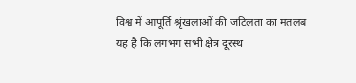विश्व में आपूर्ति श्रृंखलाओं की जटिलता का मतलब यह है कि लगभग सभी क्षेत्र दूरस्थ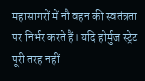महासागरों में नौ वहन की स्वतंत्रता पर निर्भर करते हैं। यदि होर्मुज स्ट्रेट पूरी तरह नहीं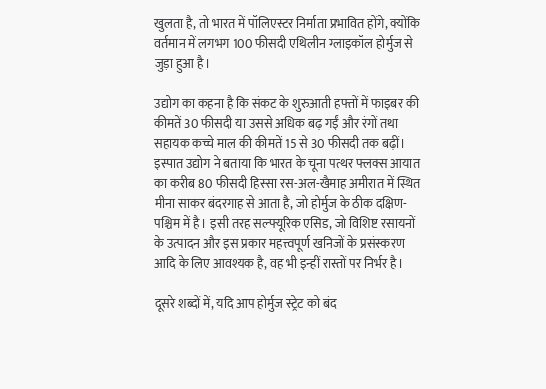खुलता है, तो भारत में पॉलिएस्टर निर्माता प्रभावित होंगे, क्योंकि वर्तमान में लगभग 100 फीसदी एथिलीन ग्लाइकॉल होर्मुज से जुड़ा हुआ है।

उद्योग का कहना है कि संकट के शुरुआती हफ्तों में फाइबर की कीमतें 30 फीसदी या उससे अधिक बढ़ गईं और रंगों तथा सहायक कच्चे माल की कीमतें 15 से 30 फीसदी तक बढ़ीं। इस्पात उद्योग ने बताया कि भारत के चूना पत्थर फ्लक्स आयात का करीब 80 फीसदी हिस्सा रस-अल-खैमाह अमीरात में स्थित मीना साकर बंदरगाह से आता है, जो होर्मुज के ठीक दक्षिण-पश्चिम में है। इसी तरह सल्फ्यूरिक एसिड, जो विशिष्ट रसायनों के उत्पादन और इस प्रकार महत्त्वपूर्ण खनिजों के प्रसंस्करण आदि के लिए आवश्यक है, वह भी इन्हीं रास्तों पर निर्भर है।

दूसरे शब्दों में, यदि आप होर्मुज स्ट्रेट को बंद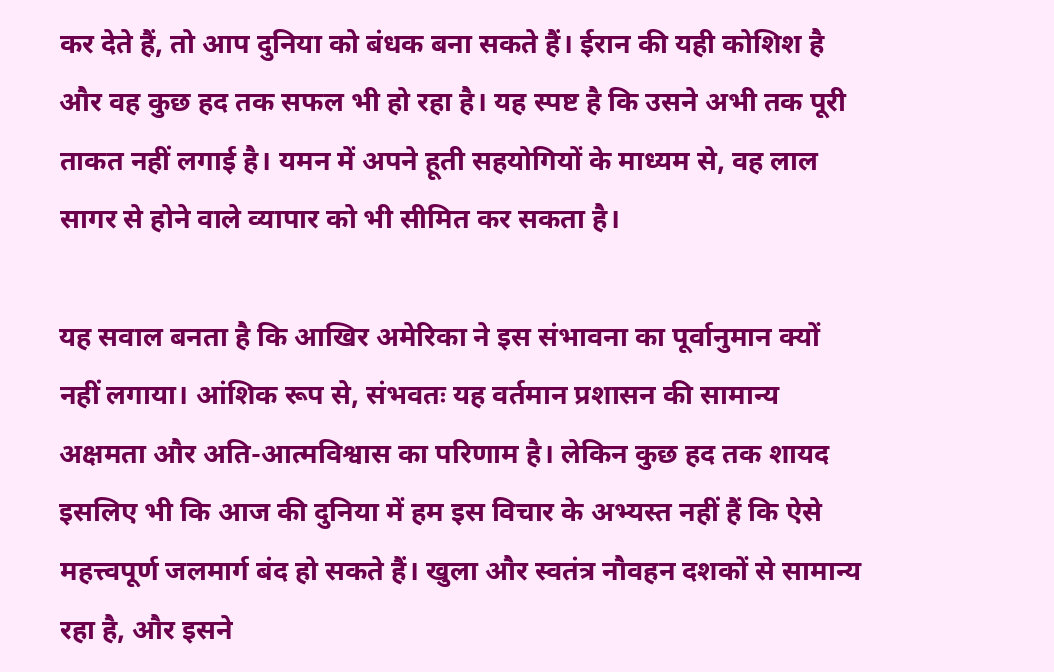कर देते हैं, तो आप दुनिया को बंधक बना सकते हैं। ईरान की यही कोशिश है और वह कुछ हद तक सफल भी हो रहा है। यह स्पष्ट है कि उसने अभी तक पूरी ताकत नहीं लगाई है। यमन में अपने हूती सहयोगियों के माध्यम से, वह लाल सागर से होने वाले व्यापार को भी सीमित कर सकता है।

यह सवाल बनता है कि आखिर अमेरिका ने इस संभावना का पूर्वानुमान क्यों नहीं लगाया। आंशिक रूप से, संभवतः यह वर्तमान प्रशासन की सामान्य अक्षमता और अति-आत्मविश्वास का परिणाम है। लेकिन कुछ हद तक शायद इसलिए भी कि आज की दुनिया में हम इस विचार के अभ्यस्त नहीं हैं कि ऐसे महत्त्वपूर्ण जलमार्ग बंद हो सकते हैं। खुला और स्वतंत्र नौवहन दशकों से सामान्य रहा है, और इसने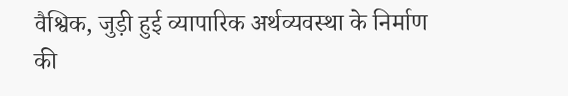वैश्विक, जुड़ी हुई व्यापारिक अर्थव्यवस्था के निर्माण की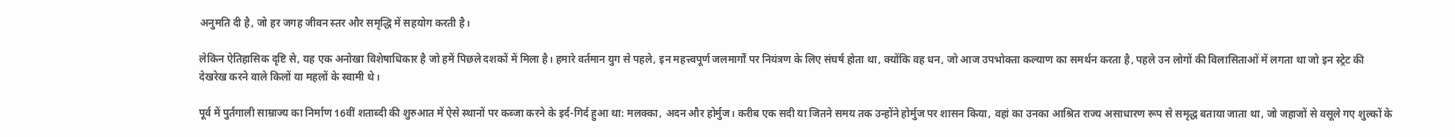अनुमति दी है, जो हर जगह जीवन स्तर और समृद्धि में सहयोग करती है।

लेकिन ऐतिहासिक दृष्टि से, यह एक अनोखा विशेषाधिकार है जो हमें पिछले दशकों में मिला है। हमारे वर्तमान युग से पहले, इन महत्त्वपूर्ण जलमार्गों पर नियंत्रण के लिए संघर्ष होता था, क्योंकि वह धन, जो आज उपभोक्ता कल्याण का समर्थन करता है, पहले उन लोगों की विलासिताओं में लगता था जो इन स्ट्रेट की देखरेख करने वाले किलों या महलों के स्वामी थे।

पूर्व में पुर्तगाली साम्राज्य का निर्माण 16वीं शताब्दी की शुरुआत में ऐसे स्थानों पर कब्जा करने के इर्द-गिर्द हुआ था: मलक्का, अदन और होर्मुज। करीब एक सदी या जितने समय तक उन्होंने होर्मुज पर शासन किया, वहां का उनका आश्रित राज्य असाधारण रूप से समृद्ध बताया जाता था, जो जहाजों से वसूले गए शुल्कों के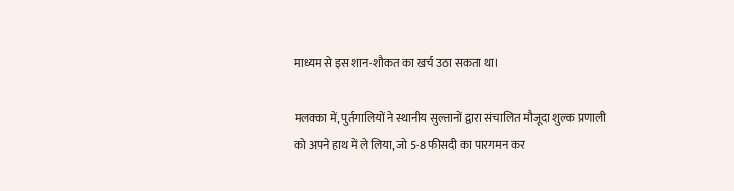माध्यम से इस शान-शौकत का खर्च उठा सकता था।

मलक्का में, पुर्तगालियों ने स्थानीय सुल्तानों द्वारा संचालित मौजूदा शुल्क प्रणाली को अपने हाथ में ले लिया, जो 5-8 फीसदी का पारगमन कर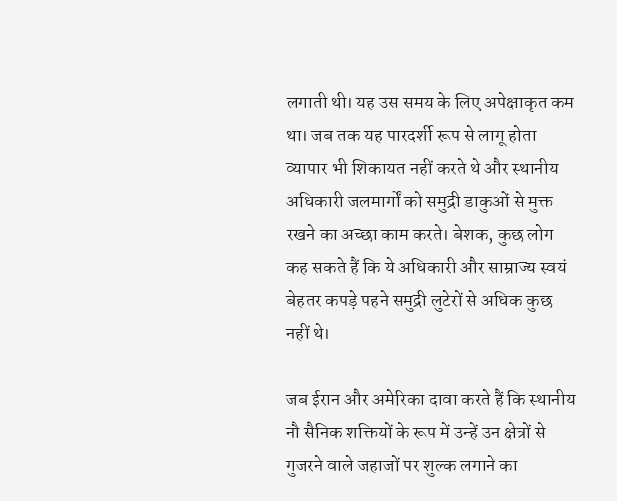लगाती थी। यह उस समय के लिए अपेक्षाकृत कम था। जब तक यह पारदर्शी रूप से लागू होता व्यापार भी शिकायत नहीं करते थे और स्थानीय अधिकारी जलमार्गों को समुद्री डाकुओं से मुक्त रखने का अच्छा काम करते। बेशक, कुछ लोग कह सकते हैं कि ये अधिकारी और साम्राज्य स्वयं बेहतर कपड़े पहने समुद्री लुटेरों से अधिक कुछ नहीं थे।

जब ईरान और अमेरिका दावा करते हैं कि स्थानीय नौ सैनिक शक्तियों के रूप में उन्हें उन क्षेत्रों से गुजरने वाले जहाजों पर शुल्क लगाने का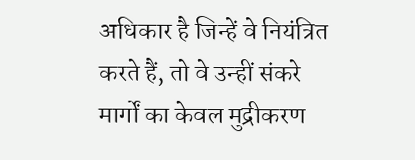अधिकार है जिन्हें वे नियंत्रित करते हैं, तो वे उन्हीं संकरे मार्गों का केवल मुद्रीकरण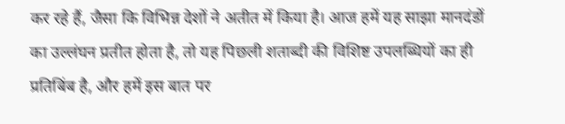कर रहे हैं, जैसा कि विभिन्न देशों ने अतीत में किया है। आज हमें यह साझा मानदंडों का उल्लंघन प्रतीत होता है, तो यह पिछली शताब्दी की विशिष्ट उपलब्धियों का ही प्रतिबिंब है, और हमें इस बात पर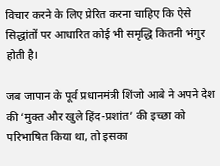विचार करने के लिए प्रेरित करना चाहिए कि ऐसे सिद्धांतों पर आधारित कोई भी समृद्धि कितनी भंगुर होती है।

जब जापान के पूर्व प्रधानमंत्री शिंजो आबे ने अपने देश की ‘मुक्त और खुले हिंद-प्रशांत’ की इच्छा को परिभाषित किया था, तो इसका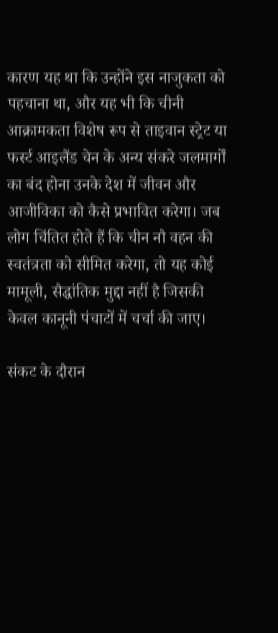कारण यह था कि उन्होंने इस नाजुकता को पहचाना था, और यह भी कि चीनी आक्रामकता विशेष रूप से ताइवान स्ट्रेट या फर्स्ट आइलैंड चेन के अन्य संकरे जलमार्गों का बंद होना उनके देश में जीवन और आजीविका को कैसे प्रभावित करेगा। जब लोग चिंतित होते हैं कि चीन नौ वहन की स्वतंत्रता को सीमित करेगा, तो यह कोई मामूली, सैद्धांतिक मुद्दा नहीं है जिसकी केवल कानूनी पंचाटों में चर्चा की जाए।

संकट के दौरान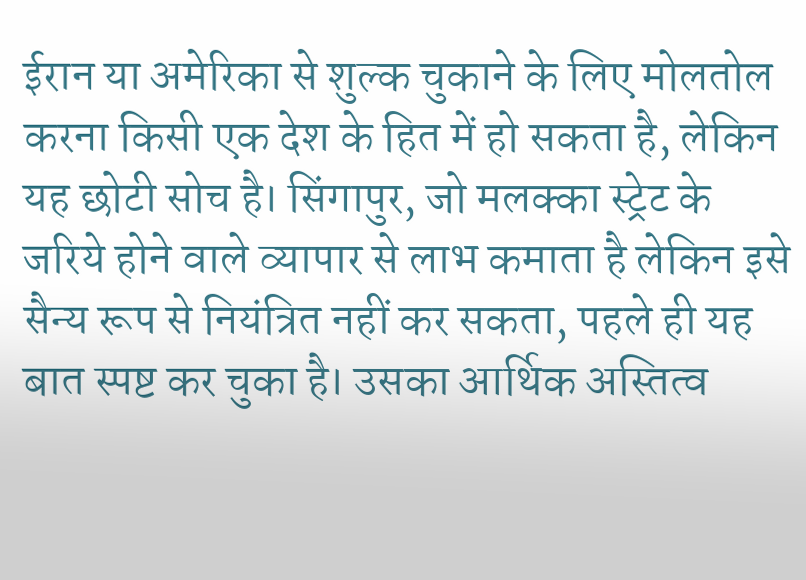ईरान या अमेरिका से शुल्क चुकाने के लिए मोलतोल करना किसी एक देश के हित में हो सकता है, लेकिन यह छोटी सोच है। सिंगापुर, जो मलक्का स्ट्रेट के जरिये होने वाले व्यापार से लाभ कमाता है लेकिन इसे सैन्य रूप से नियंत्रित नहीं कर सकता, पहले ही यह बात स्पष्ट कर चुका है। उसका आर्थिक अस्तित्व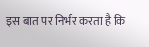इस बात पर निर्भर करता है कि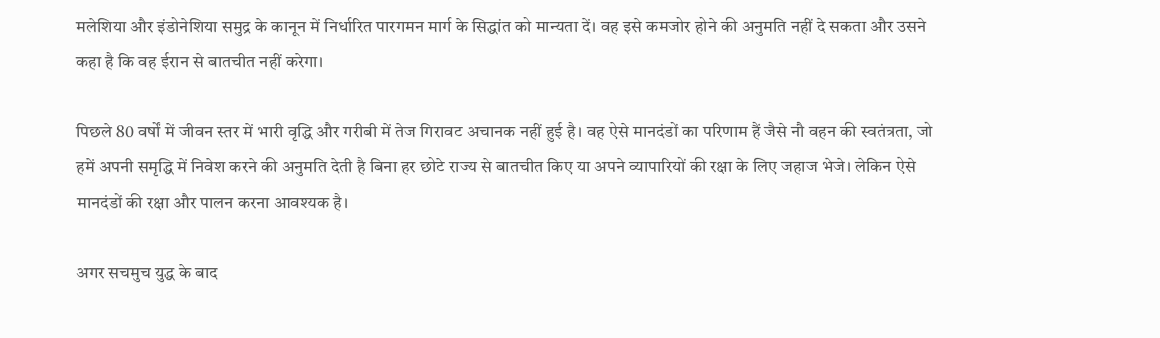मलेशिया और इंडोनेशिया समुद्र के कानून में निर्धारित पारगमन मार्ग के सिद्धांत को मान्यता दें। वह इसे कमजोर होने की अनुमति नहीं दे सकता और उसने कहा है कि वह ईरान से बातचीत नहीं करेगा।

पिछले 80 वर्षों में जीवन स्तर में भारी वृद्धि और गरीबी में तेज गिरावट अचानक नहीं हुई है। वह ऐसे मानदंडों का परिणाम हैं जैसे नौ वहन की स्वतंत्रता, जो हमें अपनी समृद्धि में निवेश करने की अनुमति देती है बिना हर छोटे राज्य से बातचीत किए या अपने व्यापारियों की रक्षा के लिए जहाज भेजे। लेकिन ऐसे मानदंडों की रक्षा और पालन करना आवश्यक है।

अगर सचमुच युद्ध के बाद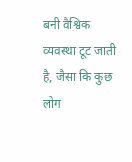बनी वैश्विक व्यवस्था टूट जाती है, जैसा कि कुछ लोग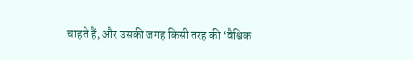चाहते हैं, और उसकी जगह किसी तरह की ‘वैश्विक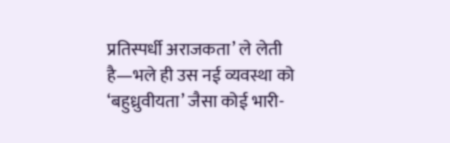प्रतिस्पर्धी अराजकता’ ले लेती है—भले ही उस नई व्यवस्था को ‘बहुध्रुवीयता’ जैसा कोई भारी-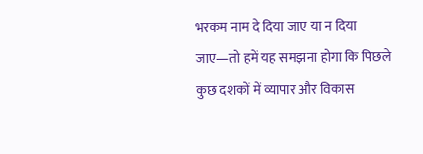भरकम नाम दे दिया जाए या न दिया जाए—तो हमें यह समझना होगा कि पिछले कुछ दशकों में व्यापार और विकास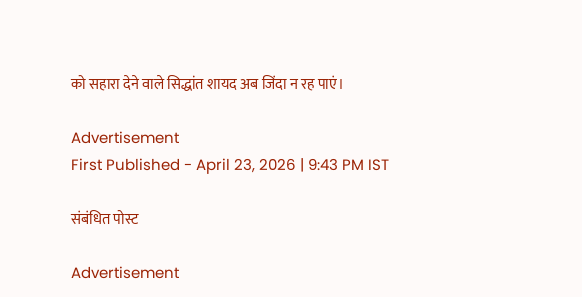को सहारा देने वाले सिद्धांत शायद अब जिंदा न रह पाएं।

Advertisement
First Published - April 23, 2026 | 9:43 PM IST

संबंधित पोस्ट

Advertisement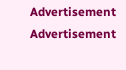Advertisement
Advertisement